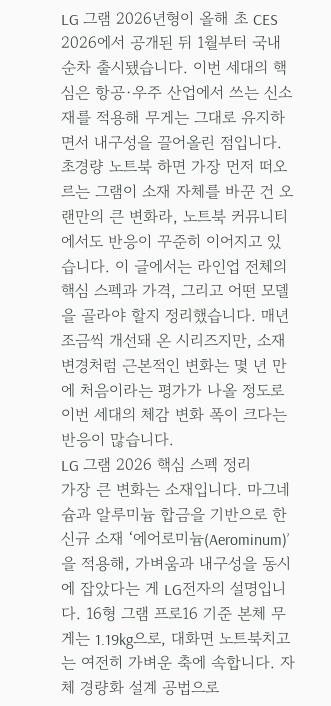LG 그램 2026년형이 올해 초 CES 2026에서 공개된 뒤 1월부터 국내 순차 출시됐습니다. 이번 세대의 핵심은 항공·우주 산업에서 쓰는 신소재를 적용해 무게는 그대로 유지하면서 내구성을 끌어올린 점입니다. 초경량 노트북 하면 가장 먼저 떠오르는 그램이 소재 자체를 바꾼 건 오랜만의 큰 변화라, 노트북 커뮤니티에서도 반응이 꾸준히 이어지고 있습니다. 이 글에서는 라인업 전체의 핵심 스펙과 가격, 그리고 어떤 모델을 골라야 할지 정리했습니다. 매년 조금씩 개선돼 온 시리즈지만, 소재 변경처럼 근본적인 변화는 몇 년 만에 처음이라는 평가가 나올 정도로 이번 세대의 체감 변화 폭이 크다는 반응이 많습니다.
LG 그램 2026 핵심 스펙 정리
가장 큰 변화는 소재입니다. 마그네슘과 알루미늄 합금을 기반으로 한 신규 소재 ‘에어로미늄(Aerominum)’을 적용해, 가벼움과 내구성을 동시에 잡았다는 게 LG전자의 설명입니다. 16형 그램 프로16 기준 본체 무게는 1.19kg으로, 대화면 노트북치고는 여전히 가벼운 축에 속합니다. 자체 경량화 설계 공법으로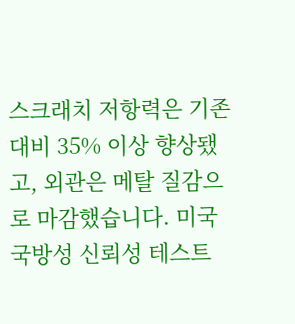스크래치 저항력은 기존 대비 35% 이상 향상됐고, 외관은 메탈 질감으로 마감했습니다. 미국 국방성 신뢰성 테스트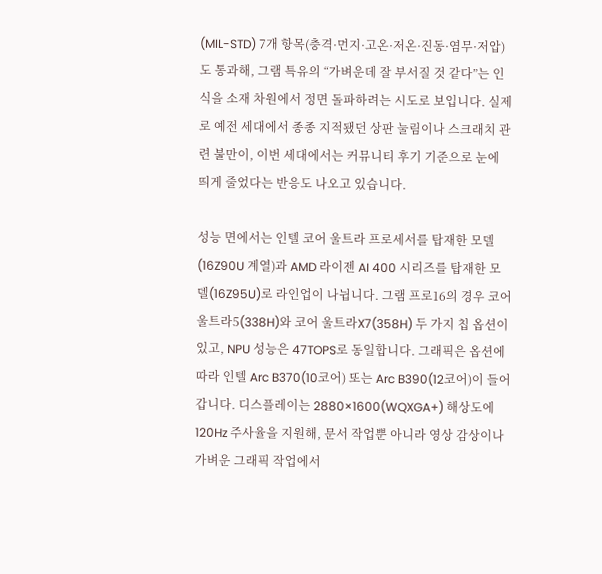(MIL-STD) 7개 항목(충격·먼지·고온·저온·진동·염무·저압)도 통과해, 그램 특유의 “가벼운데 잘 부서질 것 같다”는 인식을 소재 차원에서 정면 돌파하려는 시도로 보입니다. 실제로 예전 세대에서 종종 지적됐던 상판 눌림이나 스크래치 관련 불만이, 이번 세대에서는 커뮤니티 후기 기준으로 눈에 띄게 줄었다는 반응도 나오고 있습니다.

성능 면에서는 인텔 코어 울트라 프로세서를 탑재한 모델(16Z90U 계열)과 AMD 라이젠 AI 400 시리즈를 탑재한 모델(16Z95U)로 라인업이 나뉩니다. 그램 프로16의 경우 코어 울트라5(338H)와 코어 울트라X7(358H) 두 가지 칩 옵션이 있고, NPU 성능은 47TOPS로 동일합니다. 그래픽은 옵션에 따라 인텔 Arc B370(10코어) 또는 Arc B390(12코어)이 들어갑니다. 디스플레이는 2880×1600(WQXGA+) 해상도에 120Hz 주사율을 지원해, 문서 작업뿐 아니라 영상 감상이나 가벼운 그래픽 작업에서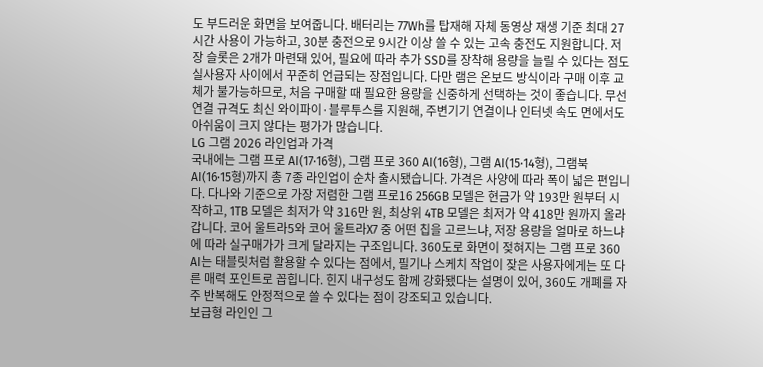도 부드러운 화면을 보여줍니다. 배터리는 77Wh를 탑재해 자체 동영상 재생 기준 최대 27시간 사용이 가능하고, 30분 충전으로 9시간 이상 쓸 수 있는 고속 충전도 지원합니다. 저장 슬롯은 2개가 마련돼 있어, 필요에 따라 추가 SSD를 장착해 용량을 늘릴 수 있다는 점도 실사용자 사이에서 꾸준히 언급되는 장점입니다. 다만 램은 온보드 방식이라 구매 이후 교체가 불가능하므로, 처음 구매할 때 필요한 용량을 신중하게 선택하는 것이 좋습니다. 무선 연결 규격도 최신 와이파이·블루투스를 지원해, 주변기기 연결이나 인터넷 속도 면에서도 아쉬움이 크지 않다는 평가가 많습니다.
LG 그램 2026 라인업과 가격
국내에는 그램 프로 AI(17·16형), 그램 프로 360 AI(16형), 그램 AI(15·14형), 그램북 AI(16·15형)까지 총 7종 라인업이 순차 출시됐습니다. 가격은 사양에 따라 폭이 넓은 편입니다. 다나와 기준으로 가장 저렴한 그램 프로16 256GB 모델은 현금가 약 193만 원부터 시작하고, 1TB 모델은 최저가 약 316만 원, 최상위 4TB 모델은 최저가 약 418만 원까지 올라갑니다. 코어 울트라5와 코어 울트라X7 중 어떤 칩을 고르느냐, 저장 용량을 얼마로 하느냐에 따라 실구매가가 크게 달라지는 구조입니다. 360도로 화면이 젖혀지는 그램 프로 360 AI는 태블릿처럼 활용할 수 있다는 점에서, 필기나 스케치 작업이 잦은 사용자에게는 또 다른 매력 포인트로 꼽힙니다. 힌지 내구성도 함께 강화됐다는 설명이 있어, 360도 개폐를 자주 반복해도 안정적으로 쓸 수 있다는 점이 강조되고 있습니다.
보급형 라인인 그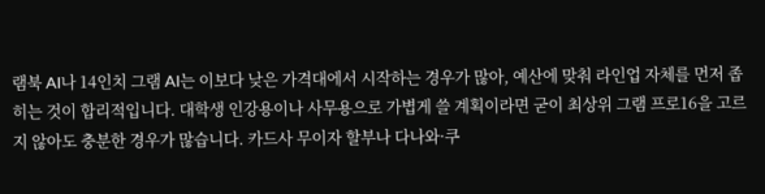램북 AI나 14인치 그램 AI는 이보다 낮은 가격대에서 시작하는 경우가 많아, 예산에 맞춰 라인업 자체를 먼저 좁히는 것이 합리적입니다. 대학생 인강용이나 사무용으로 가볍게 쓸 계획이라면 굳이 최상위 그램 프로16을 고르지 않아도 충분한 경우가 많습니다. 카드사 무이자 할부나 다나와·쿠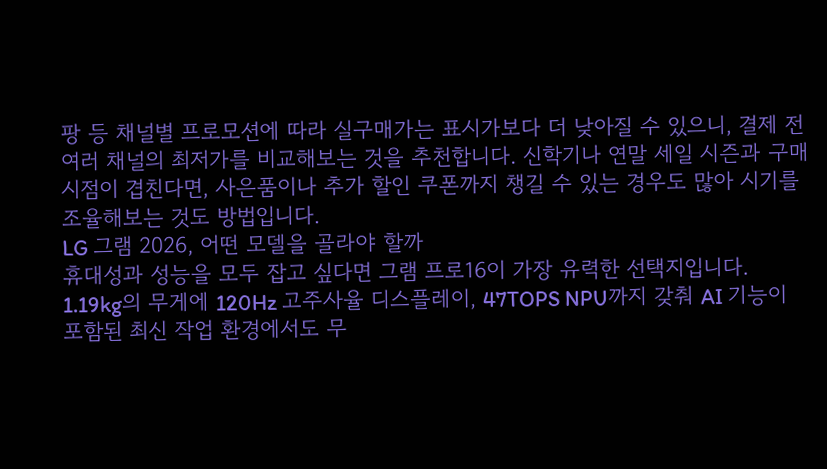팡 등 채널별 프로모션에 따라 실구매가는 표시가보다 더 낮아질 수 있으니, 결제 전 여러 채널의 최저가를 비교해보는 것을 추천합니다. 신학기나 연말 세일 시즌과 구매 시점이 겹친다면, 사은품이나 추가 할인 쿠폰까지 챙길 수 있는 경우도 많아 시기를 조율해보는 것도 방법입니다.
LG 그램 2026, 어떤 모델을 골라야 할까
휴대성과 성능을 모두 잡고 싶다면 그램 프로16이 가장 유력한 선택지입니다. 1.19kg의 무게에 120Hz 고주사율 디스플레이, 47TOPS NPU까지 갖춰 AI 기능이 포함된 최신 작업 환경에서도 무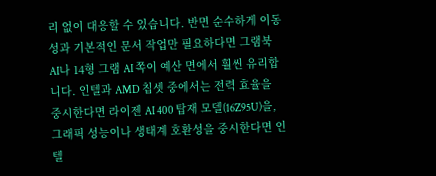리 없이 대응할 수 있습니다. 반면 순수하게 이동성과 기본적인 문서 작업만 필요하다면 그램북 AI나 14형 그램 AI 쪽이 예산 면에서 훨씬 유리합니다. 인텔과 AMD 칩셋 중에서는 전력 효율을 중시한다면 라이젠 AI 400 탑재 모델(16Z95U)을, 그래픽 성능이나 생태계 호환성을 중시한다면 인텔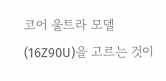코어 울트라 모델(16Z90U)을 고르는 것이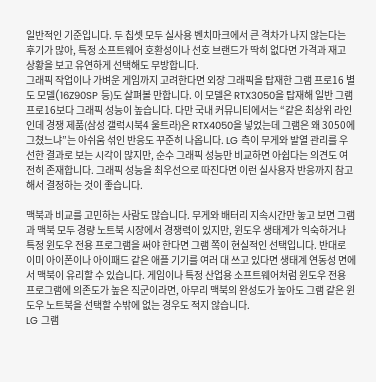일반적인 기준입니다. 두 칩셋 모두 실사용 벤치마크에서 큰 격차가 나지 않는다는 후기가 많아, 특정 소프트웨어 호환성이나 선호 브랜드가 딱히 없다면 가격과 재고 상황을 보고 유연하게 선택해도 무방합니다.
그래픽 작업이나 가벼운 게임까지 고려한다면 외장 그래픽을 탑재한 그램 프로16 별도 모델(16Z90SP 등)도 살펴볼 만합니다. 이 모델은 RTX3050을 탑재해 일반 그램 프로16보다 그래픽 성능이 높습니다. 다만 국내 커뮤니티에서는 “같은 최상위 라인인데 경쟁 제품(삼성 갤럭시북4 울트라)은 RTX4050을 넣었는데 그램은 왜 3050에 그쳤느냐”는 아쉬움 섞인 반응도 꾸준히 나옵니다. LG 측이 무게와 발열 관리를 우선한 결과로 보는 시각이 많지만, 순수 그래픽 성능만 비교하면 아쉽다는 의견도 여전히 존재합니다. 그래픽 성능을 최우선으로 따진다면 이런 실사용자 반응까지 참고해서 결정하는 것이 좋습니다.

맥북과 비교를 고민하는 사람도 많습니다. 무게와 배터리 지속시간만 놓고 보면 그램과 맥북 모두 경량 노트북 시장에서 경쟁력이 있지만, 윈도우 생태계가 익숙하거나 특정 윈도우 전용 프로그램을 써야 한다면 그램 쪽이 현실적인 선택입니다. 반대로 이미 아이폰이나 아이패드 같은 애플 기기를 여러 대 쓰고 있다면 생태계 연동성 면에서 맥북이 유리할 수 있습니다. 게임이나 특정 산업용 소프트웨어처럼 윈도우 전용 프로그램에 의존도가 높은 직군이라면, 아무리 맥북의 완성도가 높아도 그램 같은 윈도우 노트북을 선택할 수밖에 없는 경우도 적지 않습니다.
LG 그램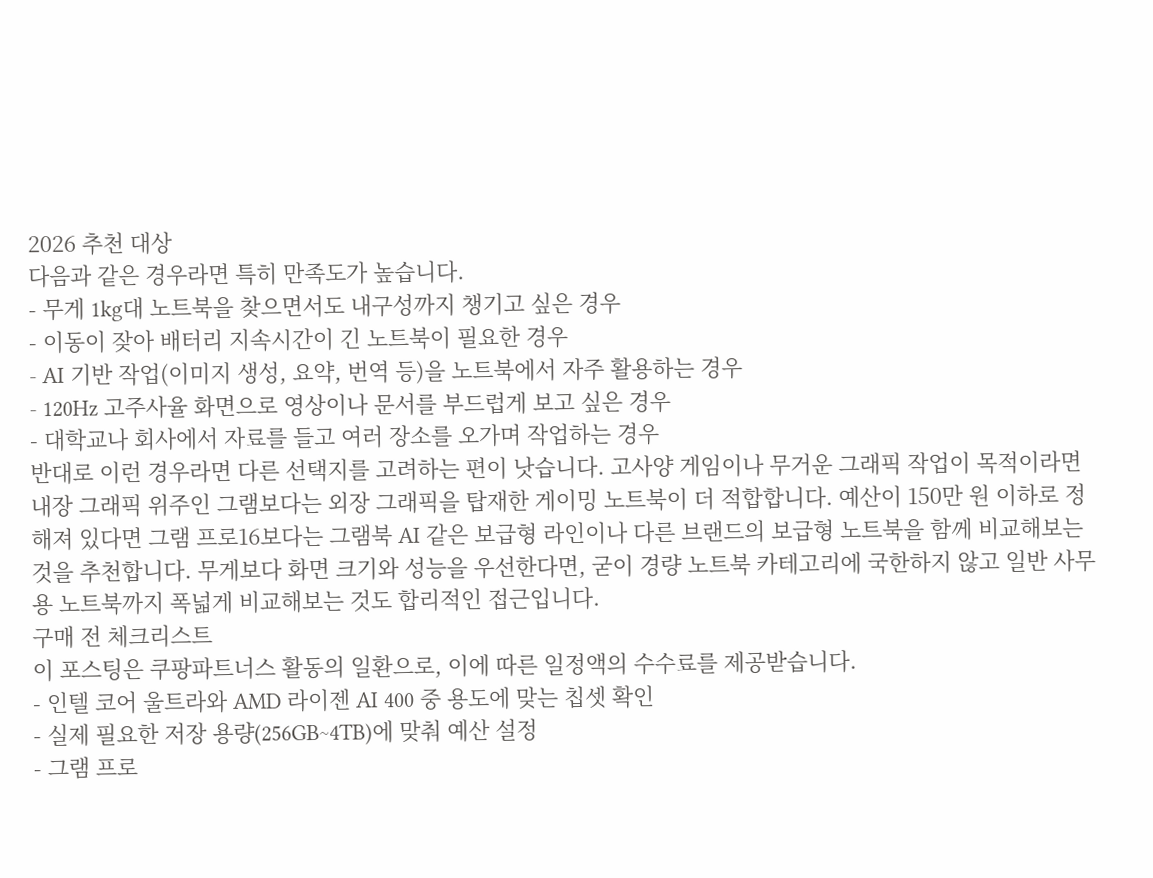2026 추천 대상
다음과 같은 경우라면 특히 만족도가 높습니다.
- 무게 1kg대 노트북을 찾으면서도 내구성까지 챙기고 싶은 경우
- 이동이 잦아 배터리 지속시간이 긴 노트북이 필요한 경우
- AI 기반 작업(이미지 생성, 요약, 번역 등)을 노트북에서 자주 활용하는 경우
- 120Hz 고주사율 화면으로 영상이나 문서를 부드럽게 보고 싶은 경우
- 대학교나 회사에서 자료를 들고 여러 장소를 오가며 작업하는 경우
반대로 이런 경우라면 다른 선택지를 고려하는 편이 낫습니다. 고사양 게임이나 무거운 그래픽 작업이 목적이라면 내장 그래픽 위주인 그램보다는 외장 그래픽을 탑재한 게이밍 노트북이 더 적합합니다. 예산이 150만 원 이하로 정해져 있다면 그램 프로16보다는 그램북 AI 같은 보급형 라인이나 다른 브랜드의 보급형 노트북을 함께 비교해보는 것을 추천합니다. 무게보다 화면 크기와 성능을 우선한다면, 굳이 경량 노트북 카테고리에 국한하지 않고 일반 사무용 노트북까지 폭넓게 비교해보는 것도 합리적인 접근입니다.
구매 전 체크리스트
이 포스팅은 쿠팡파트너스 활동의 일환으로, 이에 따른 일정액의 수수료를 제공받습니다.
- 인텔 코어 울트라와 AMD 라이젠 AI 400 중 용도에 맞는 칩셋 확인
- 실제 필요한 저장 용량(256GB~4TB)에 맞춰 예산 설정
- 그램 프로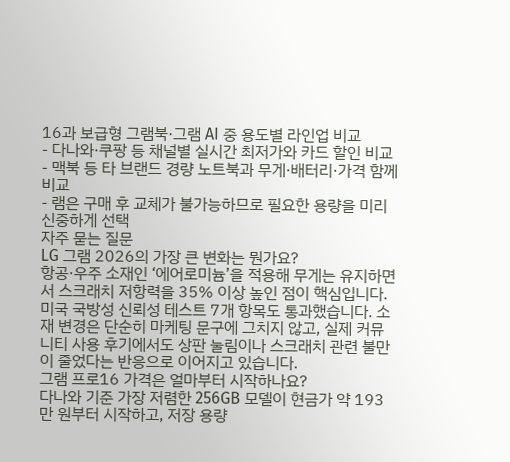16과 보급형 그램북·그램 AI 중 용도별 라인업 비교
- 다나와·쿠팡 등 채널별 실시간 최저가와 카드 할인 비교
- 맥북 등 타 브랜드 경량 노트북과 무게·배터리·가격 함께 비교
- 램은 구매 후 교체가 불가능하므로 필요한 용량을 미리 신중하게 선택
자주 묻는 질문
LG 그램 2026의 가장 큰 변화는 뭔가요?
항공·우주 소재인 ‘에어로미늄’을 적용해 무게는 유지하면서 스크래치 저항력을 35% 이상 높인 점이 핵심입니다. 미국 국방성 신뢰성 테스트 7개 항목도 통과했습니다. 소재 변경은 단순히 마케팅 문구에 그치지 않고, 실제 커뮤니티 사용 후기에서도 상판 눌림이나 스크래치 관련 불만이 줄었다는 반응으로 이어지고 있습니다.
그램 프로16 가격은 얼마부터 시작하나요?
다나와 기준 가장 저렴한 256GB 모델이 현금가 약 193만 원부터 시작하고, 저장 용량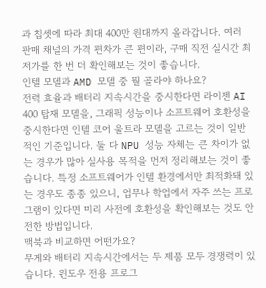과 칩셋에 따라 최대 400만 원대까지 올라갑니다. 여러 판매 채널의 가격 편차가 큰 편이라, 구매 직전 실시간 최저가를 한 번 더 확인해보는 것이 좋습니다.
인텔 모델과 AMD 모델 중 뭘 골라야 하나요?
전력 효율과 배터리 지속시간을 중시한다면 라이젠 AI 400 탑재 모델을, 그래픽 성능이나 소프트웨어 호환성을 중시한다면 인텔 코어 울트라 모델을 고르는 것이 일반적인 기준입니다. 둘 다 NPU 성능 자체는 큰 차이가 없는 경우가 많아 실사용 목적을 먼저 정리해보는 것이 좋습니다. 특정 소프트웨어가 인텔 환경에서만 최적화돼 있는 경우도 종종 있으니, 업무나 학업에서 자주 쓰는 프로그램이 있다면 미리 사전에 호환성을 확인해보는 것도 안전한 방법입니다.
맥북과 비교하면 어떤가요?
무게와 배터리 지속시간에서는 두 제품 모두 경쟁력이 있습니다. 윈도우 전용 프로그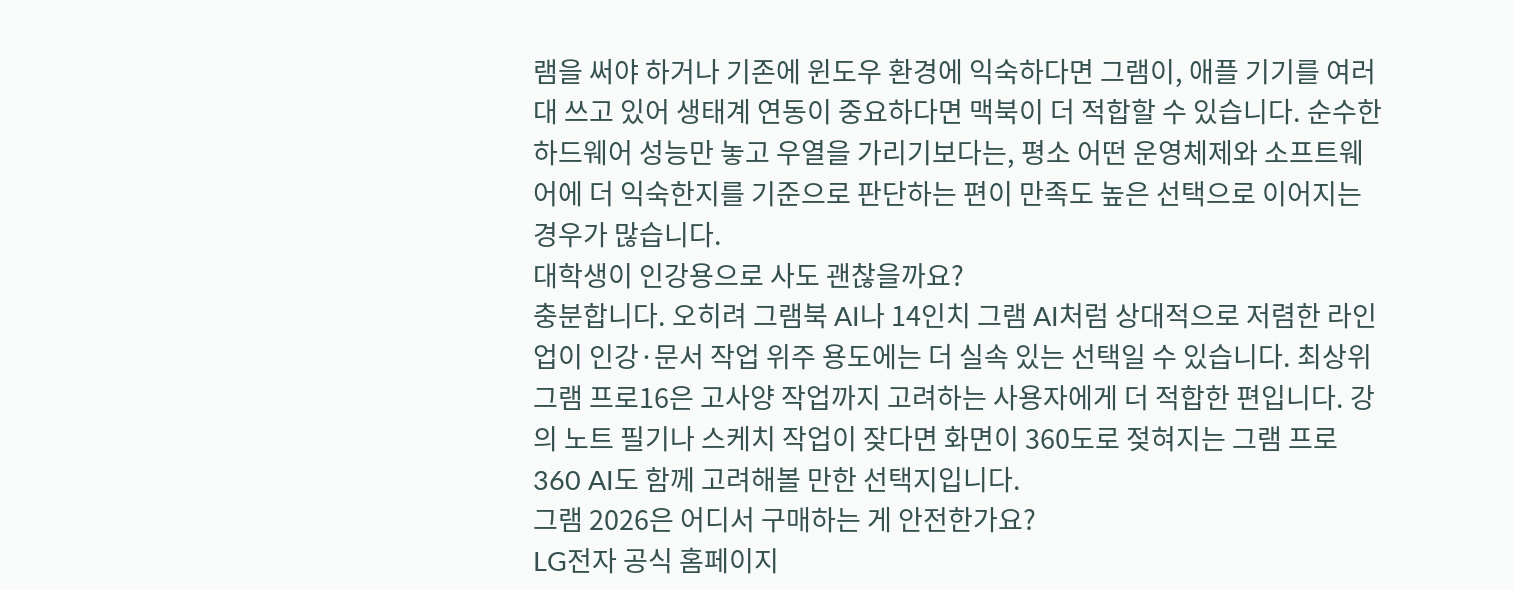램을 써야 하거나 기존에 윈도우 환경에 익숙하다면 그램이, 애플 기기를 여러 대 쓰고 있어 생태계 연동이 중요하다면 맥북이 더 적합할 수 있습니다. 순수한 하드웨어 성능만 놓고 우열을 가리기보다는, 평소 어떤 운영체제와 소프트웨어에 더 익숙한지를 기준으로 판단하는 편이 만족도 높은 선택으로 이어지는 경우가 많습니다.
대학생이 인강용으로 사도 괜찮을까요?
충분합니다. 오히려 그램북 AI나 14인치 그램 AI처럼 상대적으로 저렴한 라인업이 인강·문서 작업 위주 용도에는 더 실속 있는 선택일 수 있습니다. 최상위 그램 프로16은 고사양 작업까지 고려하는 사용자에게 더 적합한 편입니다. 강의 노트 필기나 스케치 작업이 잦다면 화면이 360도로 젖혀지는 그램 프로 360 AI도 함께 고려해볼 만한 선택지입니다.
그램 2026은 어디서 구매하는 게 안전한가요?
LG전자 공식 홈페이지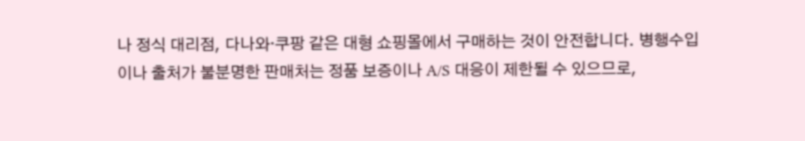나 정식 대리점, 다나와·쿠팡 같은 대형 쇼핑몰에서 구매하는 것이 안전합니다. 병행수입이나 출처가 불분명한 판매처는 정품 보증이나 A/S 대응이 제한될 수 있으므로,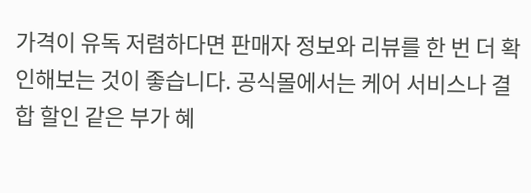가격이 유독 저렴하다면 판매자 정보와 리뷰를 한 번 더 확인해보는 것이 좋습니다. 공식몰에서는 케어 서비스나 결합 할인 같은 부가 혜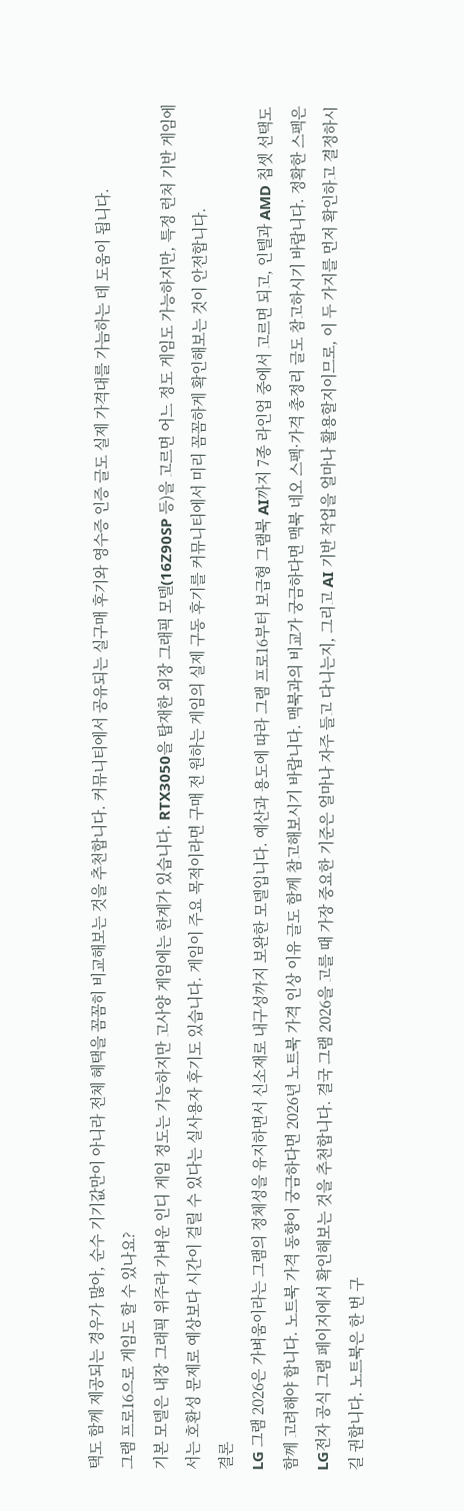택도 함께 제공되는 경우가 많아, 순수 기기값만이 아니라 전체 혜택을 꼼꼼히 비교해보는 것을 추천합니다. 커뮤니티에서 공유되는 실구매 후기와 영수증 인증 글도 실제 가격대를 가늠하는 데 도움이 됩니다.
그램 프로16으로 게임도 할 수 있나요?
기본 모델은 내장 그래픽 위주라 가벼운 인디 게임 정도는 가능하지만 고사양 게임에는 한계가 있습니다. RTX3050을 탑재한 외장 그래픽 모델(16Z90SP 등)을 고르면 어느 정도 게임도 가능하지만, 특정 런처 기반 게임에서는 호환성 문제로 예상보다 시간이 걸릴 수 있다는 실사용자 후기도 있습니다. 게임이 주요 목적이라면 구매 전 원하는 게임의 실제 구동 후기를 커뮤니티에서 미리 꼼꼼하게 확인해보는 것이 안전합니다.
결론
LG 그램 2026은 가벼움이라는 그램의 정체성을 유지하면서 신소재로 내구성까지 보완한 모델입니다. 예산과 용도에 따라 그램 프로16부터 보급형 그램북 AI까지 7종 라인업 중에서 고르면 되고, 인텔과 AMD 칩셋 선택도 함께 고려해야 합니다. 노트북 가격 동향이 궁금하다면 2026년 노트북 가격 인상 이유 글도 함께 참고해보시기 바랍니다. 맥북과의 비교가 궁금하다면 맥북 네오 스펙·가격 총정리 글도 참고하시기 바랍니다. 정확한 스펙은 LG전자 공식 그램 페이지에서 확인해보는 것을 추천합니다. 결국 그램 2026을 고를 때 가장 중요한 기준은 얼마나 자주 들고 다니는지, 그리고 AI 기반 작업을 얼마나 활용할지이므로, 이 두 가지를 먼저 확인하고 결정하시길 권합니다. 노트북은 한 번 구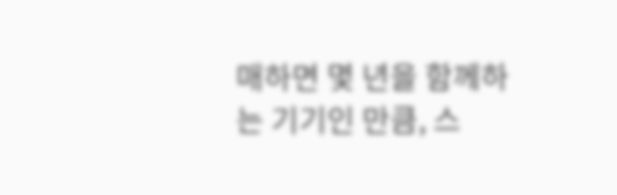매하면 몇 년을 함께하는 기기인 만큼, 스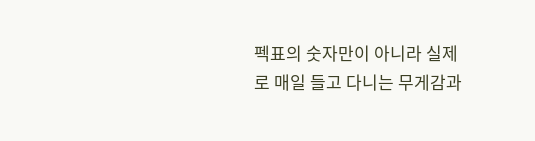펙표의 숫자만이 아니라 실제로 매일 들고 다니는 무게감과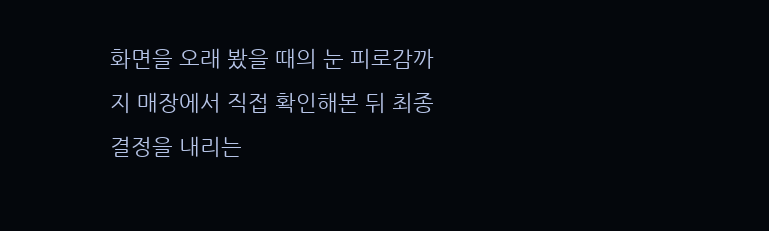화면을 오래 봤을 때의 눈 피로감까지 매장에서 직접 확인해본 뒤 최종 결정을 내리는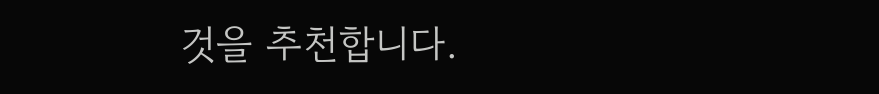것을 추천합니다.